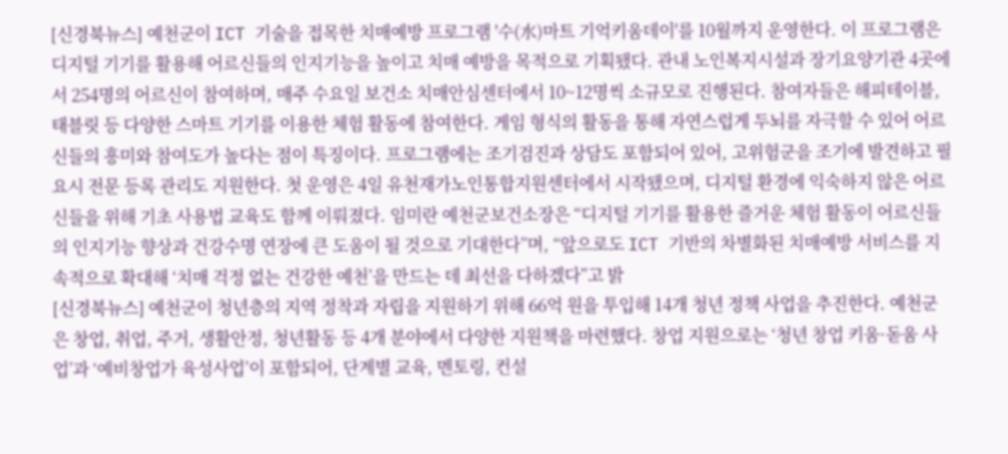[신경북뉴스] 예천군이 ICT 기술을 접목한 치매예방 프로그램 '수(水)마트 기억키움데이'를 10월까지 운영한다. 이 프로그램은 디지털 기기를 활용해 어르신들의 인지기능을 높이고 치매 예방을 목적으로 기획됐다. 관내 노인복지시설과 장기요양기관 4곳에서 254명의 어르신이 참여하며, 매주 수요일 보건소 치매안심센터에서 10~12명씩 소규모로 진행된다. 참여자들은 해피테이블, 태블릿 등 다양한 스마트 기기를 이용한 체험 활동에 참여한다. 게임 형식의 활동을 통해 자연스럽게 두뇌를 자극할 수 있어 어르신들의 흥미와 참여도가 높다는 점이 특징이다. 프로그램에는 조기검진과 상담도 포함되어 있어, 고위험군을 조기에 발견하고 필요시 전문 등록 관리도 지원한다. 첫 운영은 4일 유천재가노인통합지원센터에서 시작됐으며, 디지털 환경에 익숙하지 않은 어르신들을 위해 기초 사용법 교육도 함께 이뤄졌다. 임미란 예천군보건소장은 “디지털 기기를 활용한 즐거운 체험 활동이 어르신들의 인지기능 향상과 건강수명 연장에 큰 도움이 될 것으로 기대한다”며, “앞으로도 ICT 기반의 차별화된 치매예방 서비스를 지속적으로 확대해 ‘치매 걱정 없는 건강한 예천’을 만드는 데 최선을 다하겠다”고 밝
[신경북뉴스] 예천군이 청년층의 지역 정착과 자립을 지원하기 위해 66억 원을 투입해 14개 청년 정책 사업을 추진한다. 예천군은 창업, 취업, 주거, 생활안정, 청년활동 등 4개 분야에서 다양한 지원책을 마련했다. 창업 지원으로는 ‘청년 창업 키움·돋움 사업’과 ‘예비창업가 육성사업’이 포함되어, 단계별 교육, 멘토링, 컨설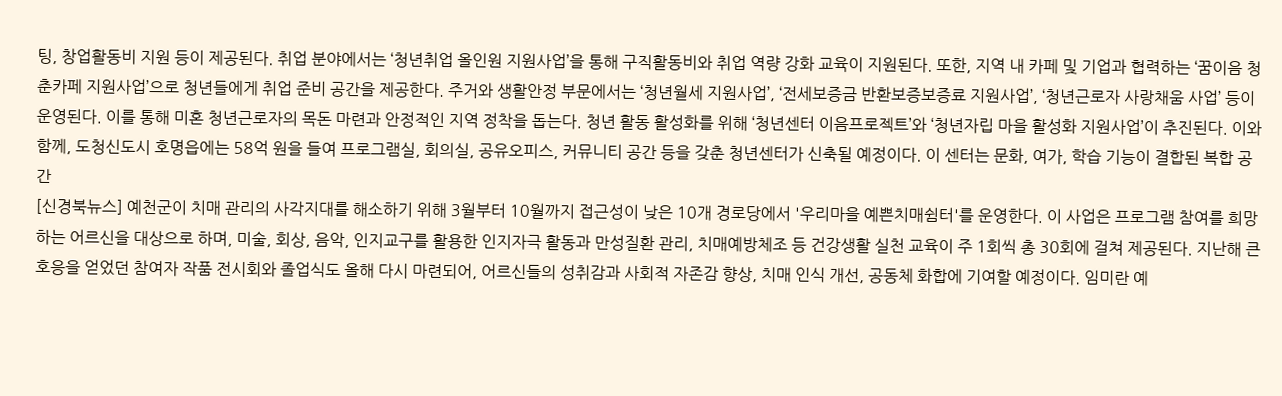팅, 창업활동비 지원 등이 제공된다. 취업 분야에서는 ‘청년취업 올인원 지원사업’을 통해 구직활동비와 취업 역량 강화 교육이 지원된다. 또한, 지역 내 카페 및 기업과 협력하는 ‘꿈이음 청춘카페 지원사업’으로 청년들에게 취업 준비 공간을 제공한다. 주거와 생활안정 부문에서는 ‘청년월세 지원사업’, ‘전세보증금 반환보증보증료 지원사업’, ‘청년근로자 사랑채움 사업’ 등이 운영된다. 이를 통해 미혼 청년근로자의 목돈 마련과 안정적인 지역 정착을 돕는다. 청년 활동 활성화를 위해 ‘청년센터 이음프로젝트’와 ‘청년자립 마을 활성화 지원사업’이 추진된다. 이와 함께, 도청신도시 호명읍에는 58억 원을 들여 프로그램실, 회의실, 공유오피스, 커뮤니티 공간 등을 갖춘 청년센터가 신축될 예정이다. 이 센터는 문화, 여가, 학습 기능이 결합된 복합 공간
[신경북뉴스] 예천군이 치매 관리의 사각지대를 해소하기 위해 3월부터 10월까지 접근성이 낮은 10개 경로당에서 '우리마을 예쁜치매쉼터'를 운영한다. 이 사업은 프로그램 참여를 희망하는 어르신을 대상으로 하며, 미술, 회상, 음악, 인지교구를 활용한 인지자극 활동과 만성질환 관리, 치매예방체조 등 건강생활 실천 교육이 주 1회씩 총 30회에 걸쳐 제공된다. 지난해 큰 호응을 얻었던 참여자 작품 전시회와 졸업식도 올해 다시 마련되어, 어르신들의 성취감과 사회적 자존감 향상, 치매 인식 개선, 공동체 화합에 기여할 예정이다. 임미란 예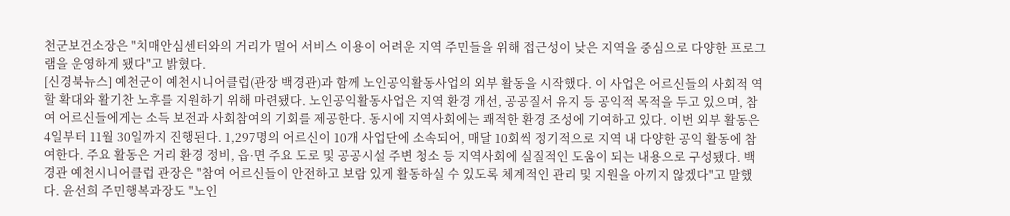천군보건소장은 "치매안심센터와의 거리가 멀어 서비스 이용이 어려운 지역 주민들을 위해 접근성이 낮은 지역을 중심으로 다양한 프로그램을 운영하게 됐다"고 밝혔다.
[신경북뉴스] 예천군이 예천시니어클럽(관장 백경관)과 함께 노인공익활동사업의 외부 활동을 시작했다. 이 사업은 어르신들의 사회적 역할 확대와 활기찬 노후를 지원하기 위해 마련됐다. 노인공익활동사업은 지역 환경 개선, 공공질서 유지 등 공익적 목적을 두고 있으며, 참여 어르신들에게는 소득 보전과 사회참여의 기회를 제공한다. 동시에 지역사회에는 쾌적한 환경 조성에 기여하고 있다. 이번 외부 활동은 4일부터 11월 30일까지 진행된다. 1,297명의 어르신이 10개 사업단에 소속되어, 매달 10회씩 정기적으로 지역 내 다양한 공익 활동에 참여한다. 주요 활동은 거리 환경 정비, 읍·면 주요 도로 및 공공시설 주변 청소 등 지역사회에 실질적인 도움이 되는 내용으로 구성됐다. 백경관 예천시니어클럽 관장은 "참여 어르신들이 안전하고 보람 있게 활동하실 수 있도록 체계적인 관리 및 지원을 아끼지 않겠다"고 말했다. 윤선희 주민행복과장도 "노인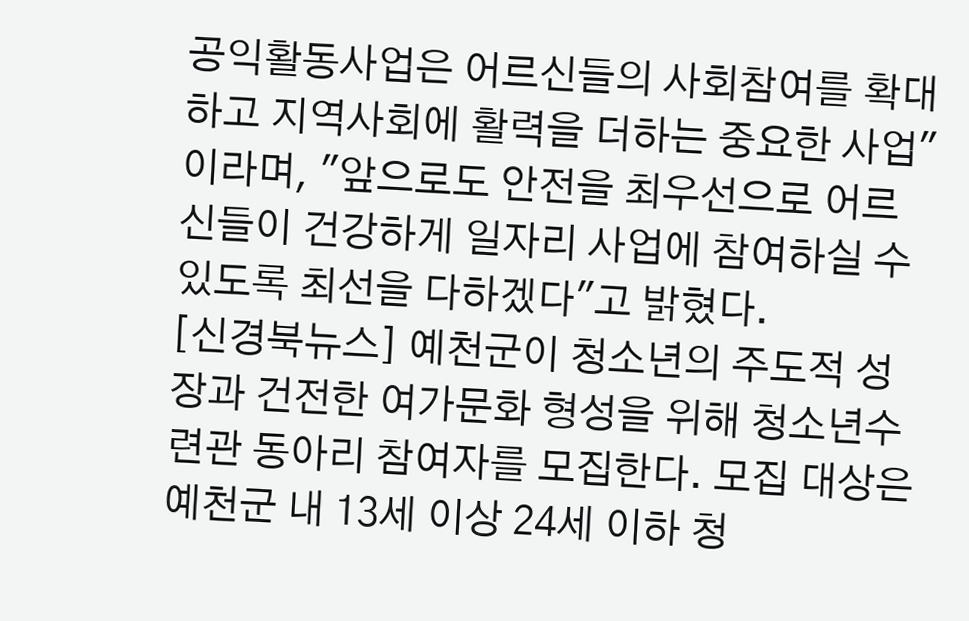공익활동사업은 어르신들의 사회참여를 확대하고 지역사회에 활력을 더하는 중요한 사업"이라며, "앞으로도 안전을 최우선으로 어르신들이 건강하게 일자리 사업에 참여하실 수 있도록 최선을 다하겠다"고 밝혔다.
[신경북뉴스] 예천군이 청소년의 주도적 성장과 건전한 여가문화 형성을 위해 청소년수련관 동아리 참여자를 모집한다. 모집 대상은 예천군 내 13세 이상 24세 이하 청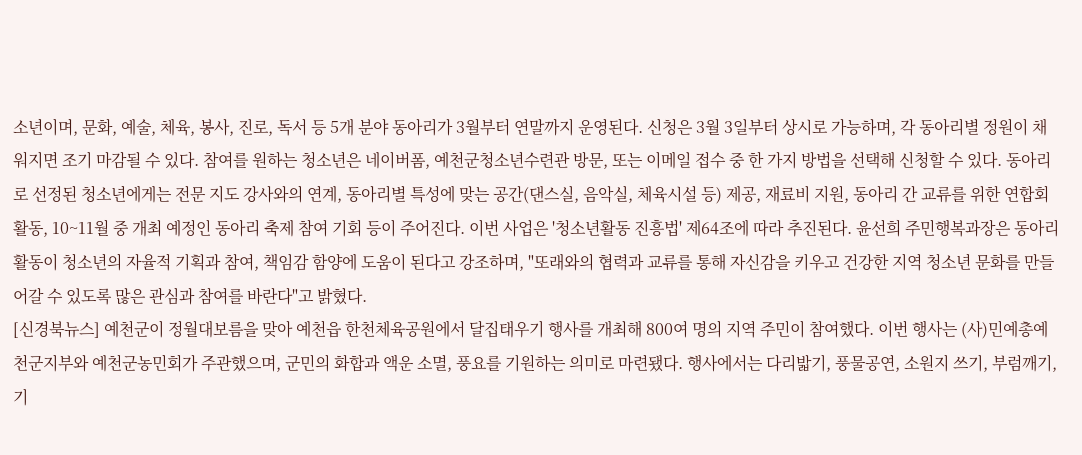소년이며, 문화, 예술, 체육, 봉사, 진로, 독서 등 5개 분야 동아리가 3월부터 연말까지 운영된다. 신청은 3월 3일부터 상시로 가능하며, 각 동아리별 정원이 채워지면 조기 마감될 수 있다. 참여를 원하는 청소년은 네이버폼, 예천군청소년수련관 방문, 또는 이메일 접수 중 한 가지 방법을 선택해 신청할 수 있다. 동아리로 선정된 청소년에게는 전문 지도 강사와의 연계, 동아리별 특성에 맞는 공간(댄스실, 음악실, 체육시설 등) 제공, 재료비 지원, 동아리 간 교류를 위한 연합회 활동, 10~11월 중 개최 예정인 동아리 축제 참여 기회 등이 주어진다. 이번 사업은 '청소년활동 진흥법' 제64조에 따라 추진된다. 윤선희 주민행복과장은 동아리 활동이 청소년의 자율적 기획과 참여, 책임감 함양에 도움이 된다고 강조하며, "또래와의 협력과 교류를 통해 자신감을 키우고 건강한 지역 청소년 문화를 만들어갈 수 있도록 많은 관심과 참여를 바란다"고 밝혔다.
[신경북뉴스] 예천군이 정월대보름을 맞아 예천읍 한천체육공원에서 달집태우기 행사를 개최해 800여 명의 지역 주민이 참여했다. 이번 행사는 (사)민예총예천군지부와 예천군농민회가 주관했으며, 군민의 화합과 액운 소멸, 풍요를 기원하는 의미로 마련됐다. 행사에서는 다리밟기, 풍물공연, 소원지 쓰기, 부럼깨기, 기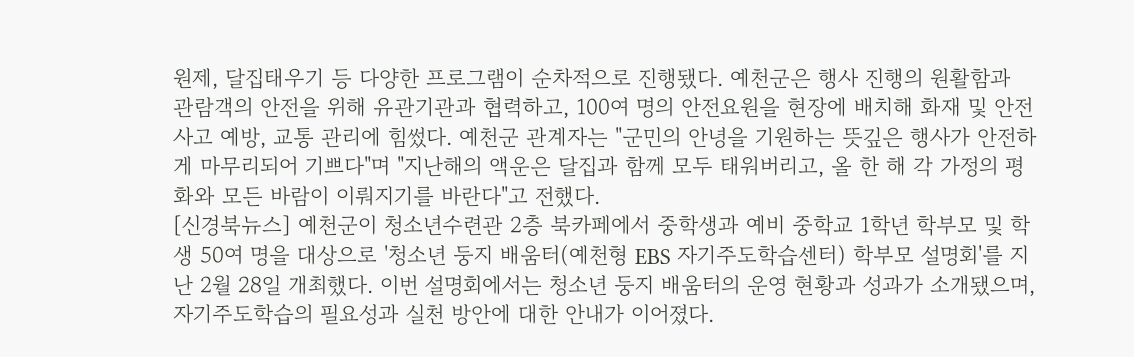원제, 달집태우기 등 다양한 프로그램이 순차적으로 진행됐다. 예천군은 행사 진행의 원활함과 관람객의 안전을 위해 유관기관과 협력하고, 100여 명의 안전요원을 현장에 배치해 화재 및 안전사고 예방, 교통 관리에 힘썼다. 예천군 관계자는 "군민의 안녕을 기원하는 뜻깊은 행사가 안전하게 마무리되어 기쁘다"며 "지난해의 액운은 달집과 함께 모두 태워버리고, 올 한 해 각 가정의 평화와 모든 바람이 이뤄지기를 바란다"고 전했다.
[신경북뉴스] 예천군이 청소년수련관 2층 북카페에서 중학생과 예비 중학교 1학년 학부모 및 학생 50여 명을 대상으로 '청소년 둥지 배움터(예천형 EBS 자기주도학습센터) 학부모 설명회'를 지난 2월 28일 개최했다. 이번 설명회에서는 청소년 둥지 배움터의 운영 현황과 성과가 소개됐으며, 자기주도학습의 필요성과 실천 방안에 대한 안내가 이어졌다.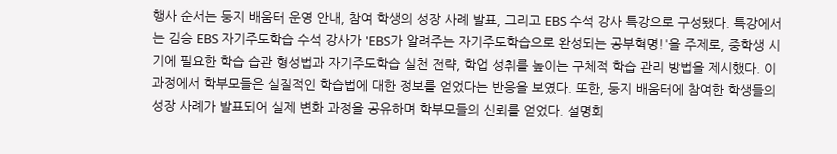행사 순서는 둥지 배움터 운영 안내, 참여 학생의 성장 사례 발표, 그리고 EBS 수석 강사 특강으로 구성됐다. 특강에서는 김승 EBS 자기주도학습 수석 강사가 'EBS가 알려주는 자기주도학습으로 완성되는 공부혁명!'을 주제로, 중학생 시기에 필요한 학습 습관 형성법과 자기주도학습 실천 전략, 학업 성취를 높이는 구체적 학습 관리 방법을 제시했다. 이 과정에서 학부모들은 실질적인 학습법에 대한 정보를 얻었다는 반응을 보였다. 또한, 둥지 배움터에 참여한 학생들의 성장 사례가 발표되어 실제 변화 과정을 공유하며 학부모들의 신뢰를 얻었다. 설명회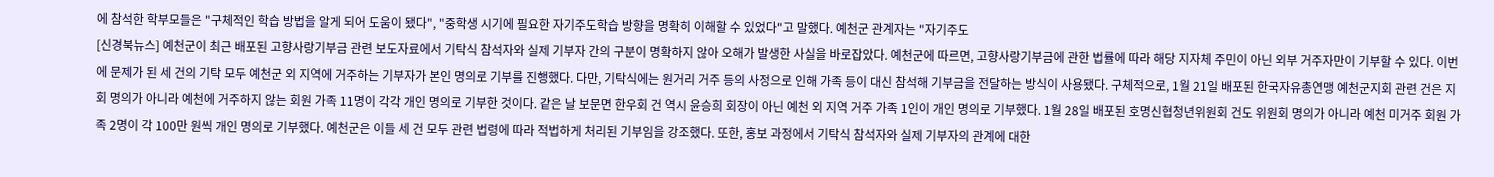에 참석한 학부모들은 "구체적인 학습 방법을 알게 되어 도움이 됐다", "중학생 시기에 필요한 자기주도학습 방향을 명확히 이해할 수 있었다"고 말했다. 예천군 관계자는 "자기주도
[신경북뉴스] 예천군이 최근 배포된 고향사랑기부금 관련 보도자료에서 기탁식 참석자와 실제 기부자 간의 구분이 명확하지 않아 오해가 발생한 사실을 바로잡았다. 예천군에 따르면, 고향사랑기부금에 관한 법률에 따라 해당 지자체 주민이 아닌 외부 거주자만이 기부할 수 있다. 이번에 문제가 된 세 건의 기탁 모두 예천군 외 지역에 거주하는 기부자가 본인 명의로 기부를 진행했다. 다만, 기탁식에는 원거리 거주 등의 사정으로 인해 가족 등이 대신 참석해 기부금을 전달하는 방식이 사용됐다. 구체적으로, 1월 21일 배포된 한국자유총연맹 예천군지회 관련 건은 지회 명의가 아니라 예천에 거주하지 않는 회원 가족 11명이 각각 개인 명의로 기부한 것이다. 같은 날 보문면 한우회 건 역시 윤승희 회장이 아닌 예천 외 지역 거주 가족 1인이 개인 명의로 기부했다. 1월 28일 배포된 호명신협청년위원회 건도 위원회 명의가 아니라 예천 미거주 회원 가족 2명이 각 100만 원씩 개인 명의로 기부했다. 예천군은 이들 세 건 모두 관련 법령에 따라 적법하게 처리된 기부임을 강조했다. 또한, 홍보 과정에서 기탁식 참석자와 실제 기부자의 관계에 대한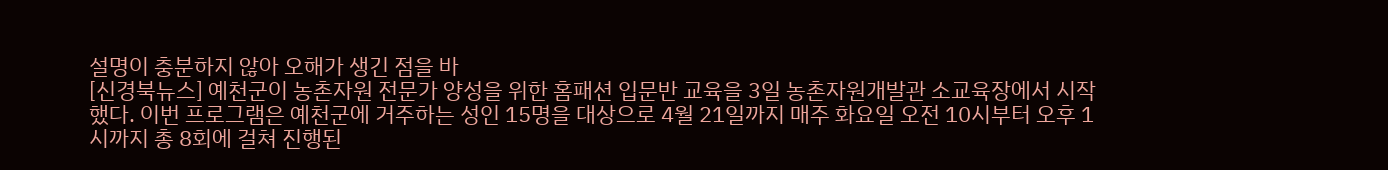설명이 충분하지 않아 오해가 생긴 점을 바
[신경북뉴스] 예천군이 농촌자원 전문가 양성을 위한 홈패션 입문반 교육을 3일 농촌자원개발관 소교육장에서 시작했다. 이번 프로그램은 예천군에 거주하는 성인 15명을 대상으로 4월 21일까지 매주 화요일 오전 10시부터 오후 1시까지 총 8회에 걸쳐 진행된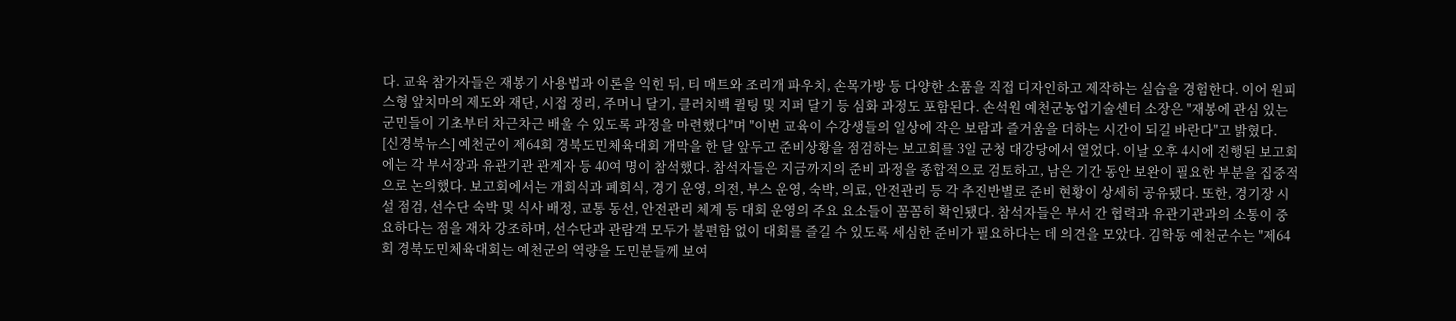다. 교육 참가자들은 재봉기 사용법과 이론을 익힌 뒤, 티 매트와 조리개 파우치, 손목가방 등 다양한 소품을 직접 디자인하고 제작하는 실습을 경험한다. 이어 원피스형 앞치마의 제도와 재단, 시접 정리, 주머니 달기, 클러치백 퀼팅 및 지퍼 달기 등 심화 과정도 포함된다. 손석원 예천군농업기술센터 소장은 "재봉에 관심 있는 군민들이 기초부터 차근차근 배울 수 있도록 과정을 마련했다"며 "이번 교육이 수강생들의 일상에 작은 보람과 즐거움을 더하는 시간이 되길 바란다"고 밝혔다.
[신경북뉴스] 예천군이 제64회 경북도민체육대회 개막을 한 달 앞두고 준비상황을 점검하는 보고회를 3일 군청 대강당에서 열었다. 이날 오후 4시에 진행된 보고회에는 각 부서장과 유관기관 관계자 등 40여 명이 참석했다. 참석자들은 지금까지의 준비 과정을 종합적으로 검토하고, 남은 기간 동안 보완이 필요한 부분을 집중적으로 논의했다. 보고회에서는 개회식과 폐회식, 경기 운영, 의전, 부스 운영, 숙박, 의료, 안전관리 등 각 추진반별로 준비 현황이 상세히 공유됐다. 또한, 경기장 시설 점검, 선수단 숙박 및 식사 배정, 교통 동선, 안전관리 체계 등 대회 운영의 주요 요소들이 꼼꼼히 확인됐다. 참석자들은 부서 간 협력과 유관기관과의 소통이 중요하다는 점을 재차 강조하며, 선수단과 관람객 모두가 불편함 없이 대회를 즐길 수 있도록 세심한 준비가 필요하다는 데 의견을 모았다. 김학동 예천군수는 "제64회 경북도민체육대회는 예천군의 역량을 도민분들께 보여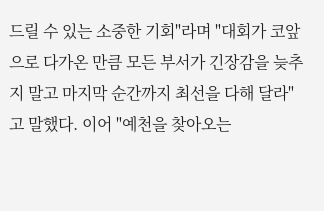드릴 수 있는 소중한 기회"라며 "대회가 코앞으로 다가온 만큼 모든 부서가 긴장감을 늦추지 말고 마지막 순간까지 최선을 다해 달라"고 말했다. 이어 "예천을 찾아오는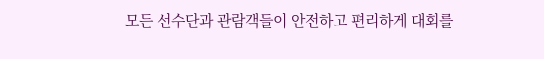모든 선수단과 관람객들이 안전하고 편리하게 대회를